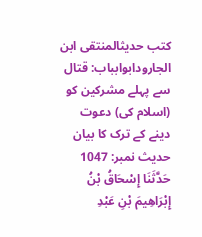کتب حدیثالمنتقى ابن الجارودابوابباب: قتال سے پہلے مشرکین کو (اسلام کی) دعوت دینے کے ترک کا بیان
حدیث نمبر: 1047
حَدَّثَنَا إِسْحَاقُ بْنُ إِبْرَاهِيمَ بْنِ عَبْدِ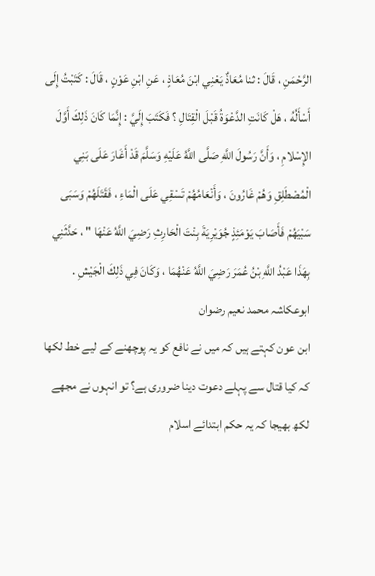الرَّحْمَنِ ، قَالَ : ثنا مُعَاذٌ يَعْنِي ابْنَ مُعَاذٍ ، عَنِ ابْنِ عَوْنٍ ، قَالَ : كَتَبْتُ إِلَى أَسْأَلُهُ ، هَلْ كَانَتِ الدَّعْوَةُ قَبْلَ الْقِتَالِ ؟ فَكَتَبَ إِلَيَّ : إِنَّمَا كَانَ ذَلِكَ أَوَّلَ الإِسْلامِ ، وَأَنَّ رَسُولَ اللَّهِ صَلَّى اللَّهُ عَلَيْهِ وَسَلَّمَ قَدْ أَغَارَ عَلَى بَنِي الْمُصْطَلِقِ وَهُمْ غَارُونَ ، وَأَنْعَامُهُمْ تَسْقِي عَلَى الْمَاءِ ، فَقَتَلَهُمْ وَسَبَى سَبْيَهُمْ فَأَصَابَ يَوْمَئِذٍ جُوَيْرِيَةَ بِنْتَ الْحَارِثِ رَضِيَ اللَّهُ عَنْهَا " ، حَدَّثَنِي بِهَذَا عَبْدُ اللَّهِ بْنُ عُمَرَ رَضِيَ اللَّهُ عَنْهُمَا ، وَكَانَ فِي ذَلِكَ الْجَيْشِ .
ابوعکاشہ محمد نعیم رضوان
ابن عون کہتے ہیں کہ میں نے نافع کو یہ پوچھنے کے لیے خط لکھا کہ کیا قتال سے پہلے دعوت دینا ضروری ہے؟ تو انہوں نے مجھے لکھ بھیجا کہ یہ حکم ابتدائے اسلام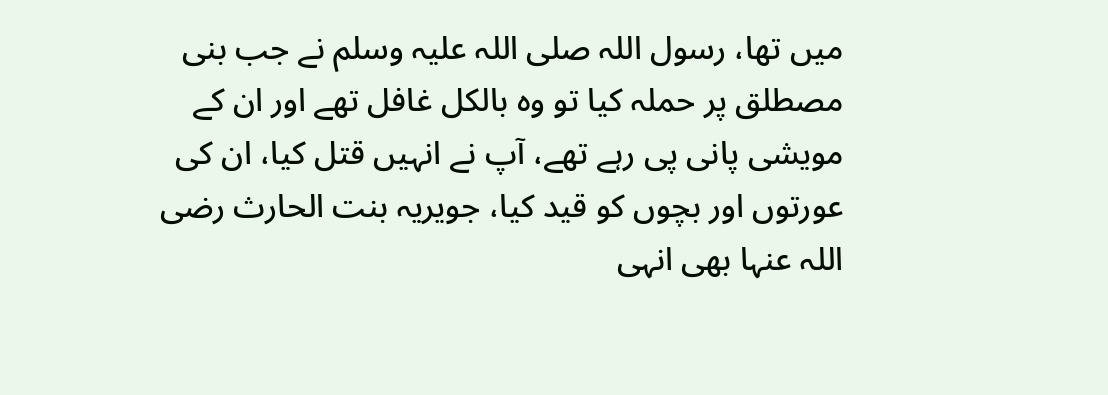میں تھا، رسول اللہ صلی اللہ علیہ وسلم نے جب بنی مصطلق پر حملہ کیا تو وہ بالکل غافل تھے اور ان کے مویشی پانی پی رہے تھے، آپ نے انہیں قتل کیا، ان کی عورتوں اور بچوں کو قید کیا، جویریہ بنت الحارث رضی اللہ عنہا بھی انہی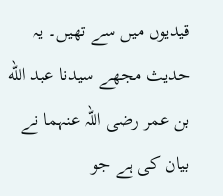قیدیوں میں سے تھیں۔ یہ حدیث مجھے سیدنا عبد الله بن عمر رضی اللہ عنہما نے بیان کی ہے جو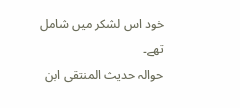خود اس لشکر میں شامل تھے۔
حوالہ حدیث المنتقى ابن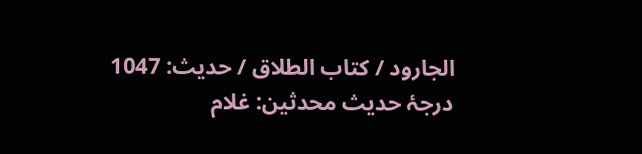الجارود / كتاب الطلاق / حدیث: 1047
درجۂ حدیث محدثین: غلام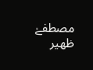مصطفےٰ ظهير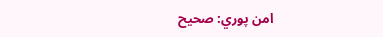امن پوري: صحيح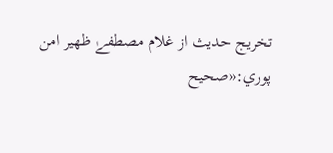تخریج حدیث از غلام مصطفےٰ ظهير امن پوري:«صحيح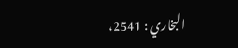البخاري : 2541،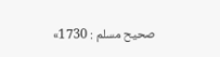صحیح مسلم : 1730»